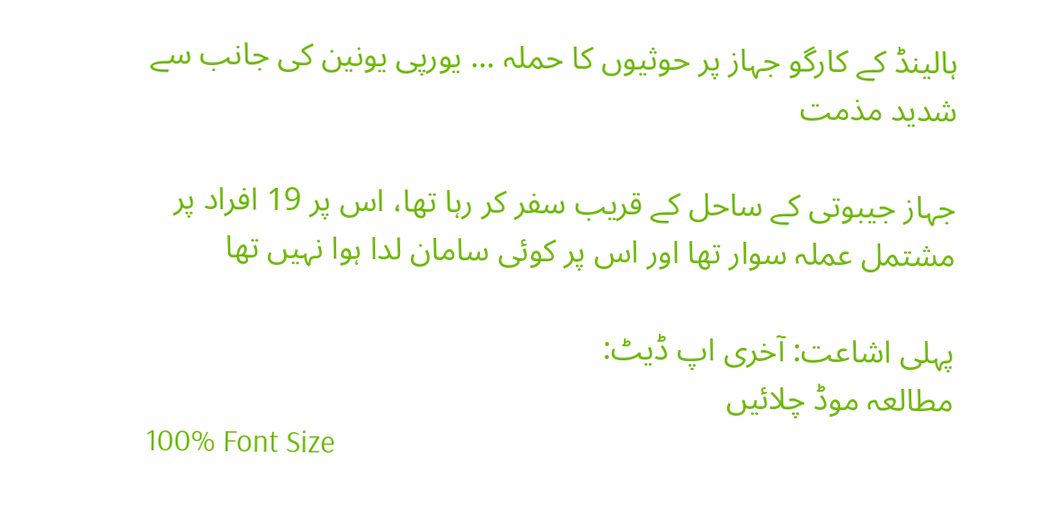ہالینڈ کے کارگو جہاز پر حوثیوں کا حملہ ... یورپی یونین کی جانب سے شدید مذمت

جہاز جیبوتی کے ساحل کے قریب سفر کر رہا تھا، اس پر 19 افراد پر مشتمل عملہ سوار تھا اور اس پر کوئی سامان لدا ہوا نہیں تھا

پہلی اشاعت: آخری اپ ڈیٹ:
مطالعہ موڈ چلائیں
100% Font Size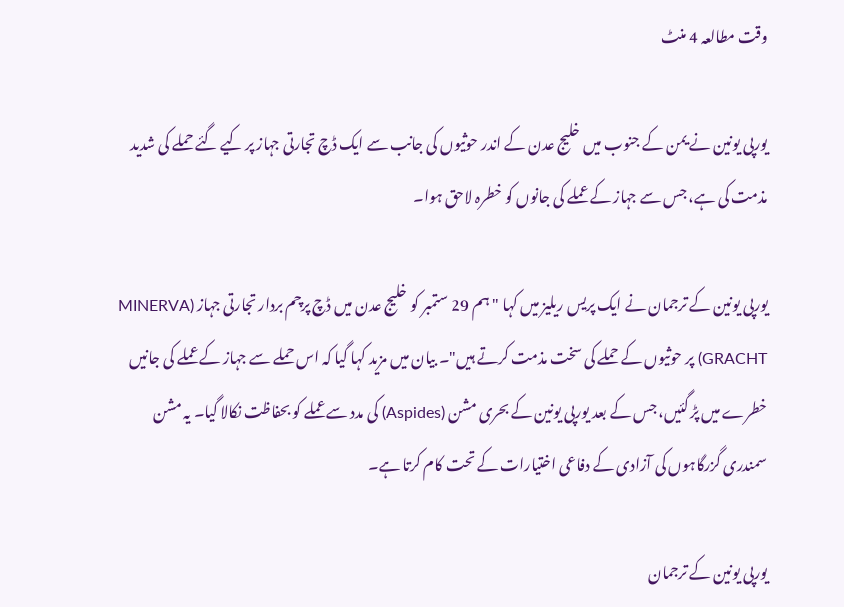وقت مطالعہ 4 منٹ

یورپی یونین نے یمن کے جنوب میں خلیج عدن کے اندر حوثیوں کی جانب سے ایک ڈچ تجارتی جہاز پر کیے گئے حملے کی شدید مذمت کی ہے، جس سے جہاز کے عملے کی جانوں کو خطرہ لاحق ہوا۔

یورپی یونین کے ترجمان نے ایک پریس ریلیز میں کہا "ہم 29 ستمبر کو خلیج عدن میں ڈچ پرچم بردار تجارتی جہاز (MINERVA GRACHT) پر حوثیوں کے حملے کی سخت مذمت کرتے ہیں"۔ بیان میں مزید کہا گیا کہ اس حملے سے جہاز کے عملے کی جانیں خطرے میں پڑ گئیں، جس کے بعد یورپی یونین کے بحری مشن (Aspides) کی مدد سے عملے کو بحفاظت نکالا گیا۔ یہ مشن سمندری گزرگاہوں کی آزادی کے دفاعی اختیارات کے تحت کام کرتا ہے۔

یورپی یونین کے ترجمان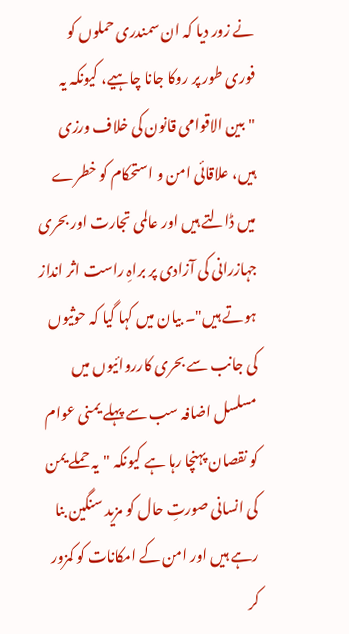نے زور دیا کہ ان سمندری حملوں کو فوری طور پر روکا جانا چاہیے، کیونکہ یہ "بین الاقوامی قانون کی خلاف ورزی ہیں، علاقائی امن و استحکام کو خطرے میں ڈالتے ہیں اور عالمی تجارت اور بحری جہازرانی کی آزادی پر براہِ راست اثر انداز ہوتے ہیں"۔ بیان میں کہا گیا کہ حوثیوں کی جانب سے بحری کارروائیوں میں مسلسل اضافہ سب سے پہلے یمنی عوام کو نقصان پہنچا رہا ہے کیونکہ "یہ حملے یمن کی انسانی صورتِ حال کو مزید سنگین بنا رہے ہیں اور امن کے امکانات کو کمزور کر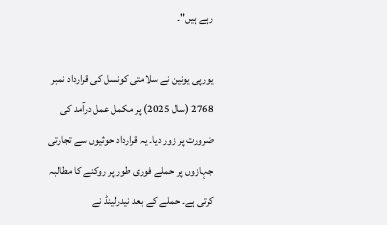رہے ہیں"۔

یورپی یونین نے سلامتی کونسل کی قرارداد نمبر 2768 (سال 2025) پر مکمل عمل درآمد کی ضرورت پر زور دیا۔ یہ قرارداد حوثیوں سے تجارتی جہازوں پر حملے فوری طور پر روکنے کا مطالبہ کرتی ہے۔ حملے کے بعد نیدرلینڈ نے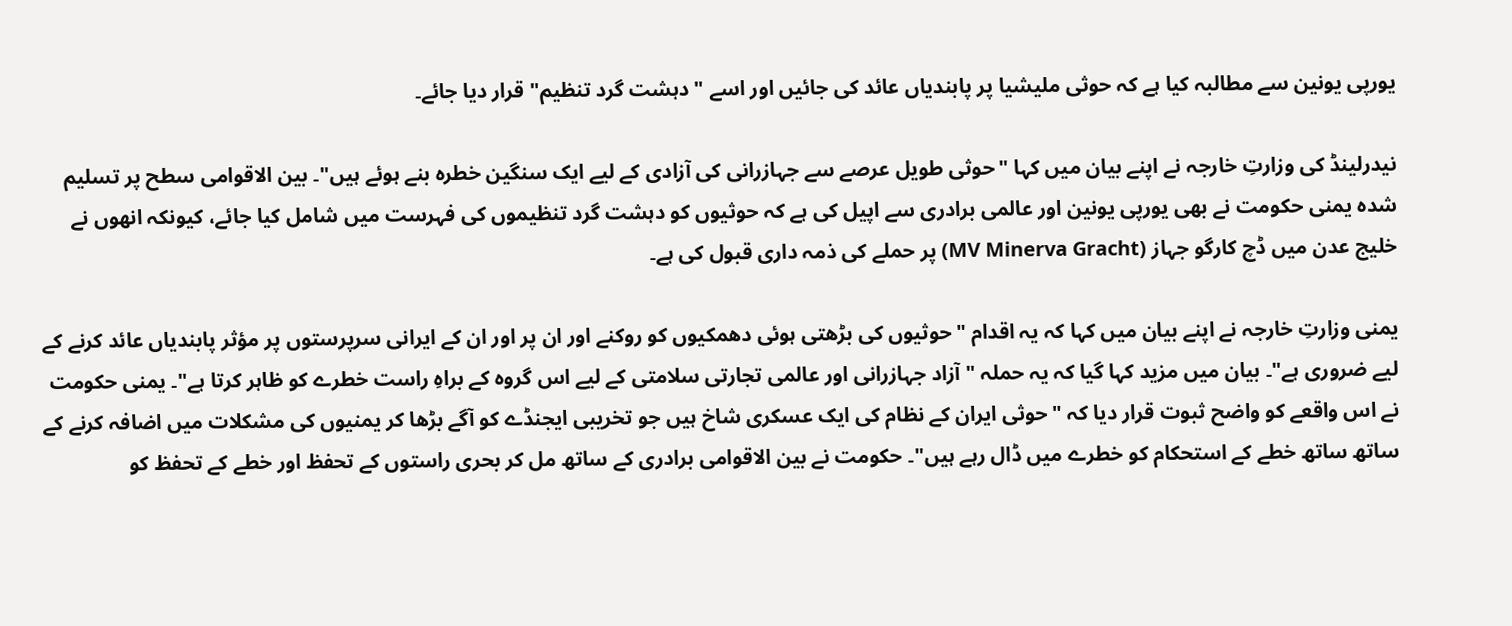یورپی یونین سے مطالبہ کیا ہے کہ حوثی ملیشیا پر پابندیاں عائد کی جائیں اور اسے "دہشت گرد تنظیم" قرار دیا جائے۔

نیدرلینڈ کی وزارتِ خارجہ نے اپنے بیان میں کہا "حوثی طویل عرصے سے جہازرانی کی آزادی کے لیے ایک سنگین خطرہ بنے ہوئے ہیں"۔ بین الاقوامی سطح پر تسلیم شدہ یمنی حکومت نے بھی یورپی یونین اور عالمی برادری سے اپیل کی ہے کہ حوثیوں کو دہشت گرد تنظیموں کی فہرست میں شامل کیا جائے، کیونکہ انھوں نے خلیج عدن میں ڈچ کارگو جہاز (MV Minerva Gracht) پر حملے کی ذمہ داری قبول کی ہے۔

یمنی وزارتِ خارجہ نے اپنے بیان میں کہا کہ یہ اقدام "حوثیوں کی بڑھتی ہوئی دھمکیوں کو روکنے اور ان پر اور ان کے ایرانی سرپرستوں پر مؤثر پابندیاں عائد کرنے کے لیے ضروری ہے"۔ بیان میں مزید کہا گیا کہ یہ حملہ "آزاد جہازرانی اور عالمی تجارتی سلامتی کے لیے اس گروہ کے براہِ راست خطرے کو ظاہر کرتا ہے"۔ یمنی حکومت نے اس واقعے کو واضح ثبوت قرار دیا کہ "حوثی ایران کے نظام کی ایک عسکری شاخ ہیں جو تخریبی ایجنڈے کو آگے بڑھا کر یمنیوں کی مشکلات میں اضافہ کرنے کے ساتھ ساتھ خطے کے استحکام کو خطرے میں ڈال رہے ہیں"۔ حکومت نے بین الاقوامی برادری کے ساتھ مل کر بحری راستوں کے تحفظ اور خطے کے تحفظ کو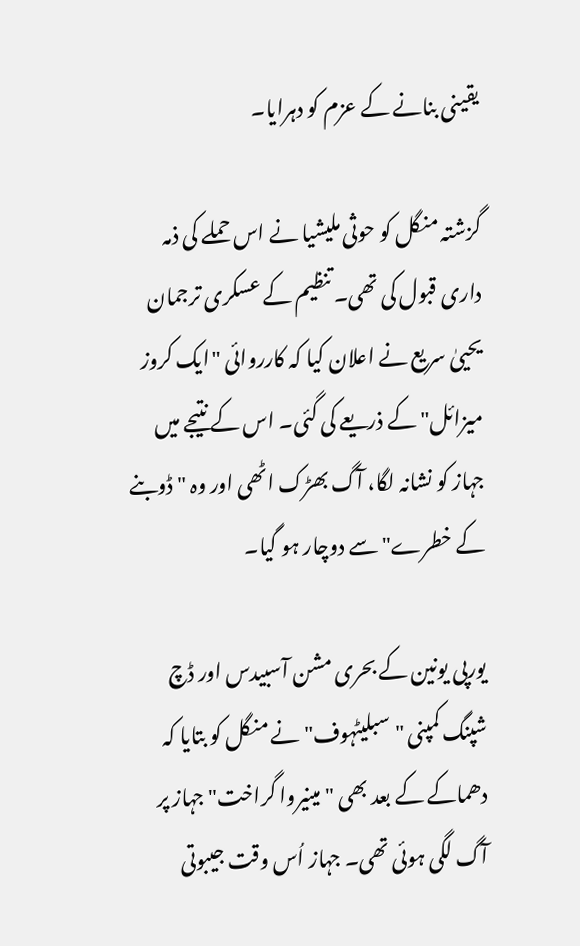یقینی بنانے کے عزم کو دہرایا۔

گزشتہ منگل کو حوثی ملیشیا نے اس حملے کی ذمہ داری قبول کی تھی۔ تنظیم کے عسکری ترجمان یحییٰ سریع نے اعلان کیا کہ کارروائی "ایک کروز میزائل" کے ذریعے کی گئی۔ اس کے نتیجے میں جہاز کو نشانہ لگا، آگ بھڑک اٹھی اور وہ "ڈوبنے کے خطرے" سے دوچار ہو گیا۔

یورپی یونین کے بحری مشن آسبیدس اور ڈچ شپنگ کمپنی "سبلیٹہوف" نے منگل کو بتایا کہ دھماکے کے بعد بھی "مینیروا گراخت" جہاز پر آگ لگی ہوئی تھی۔ جہاز اُس وقت جیبوتی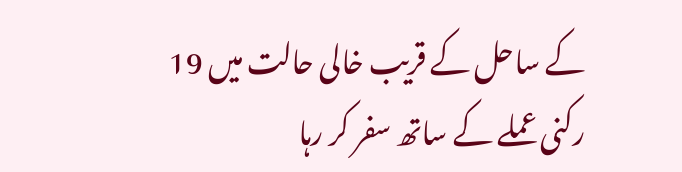کے ساحل کے قریب خالی حالت میں 19 رکنی عملے کے ساتھ سفر کر رہا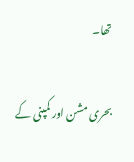تھا۔

بحری مشن اور کمپنی کے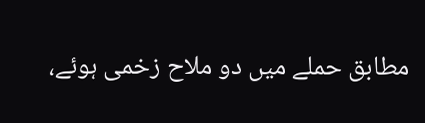مطابق حملے میں دو ملاح زخمی ہوئے،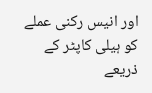اور انیس رکنی عملے کو ہیلی کاپٹر کے ذریعے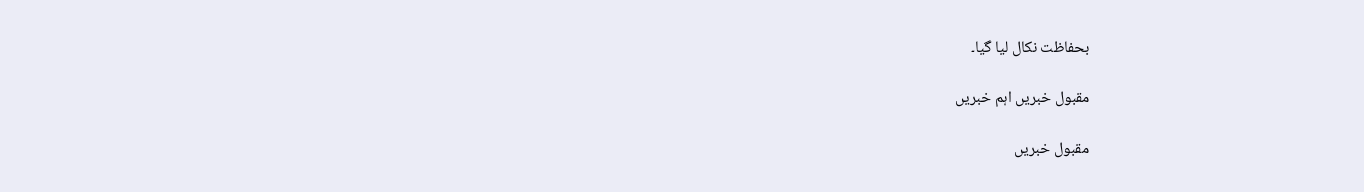بحفاظت نکال لیا گیا۔

مقبول خبریں اہم خبریں

مقبول خبریں